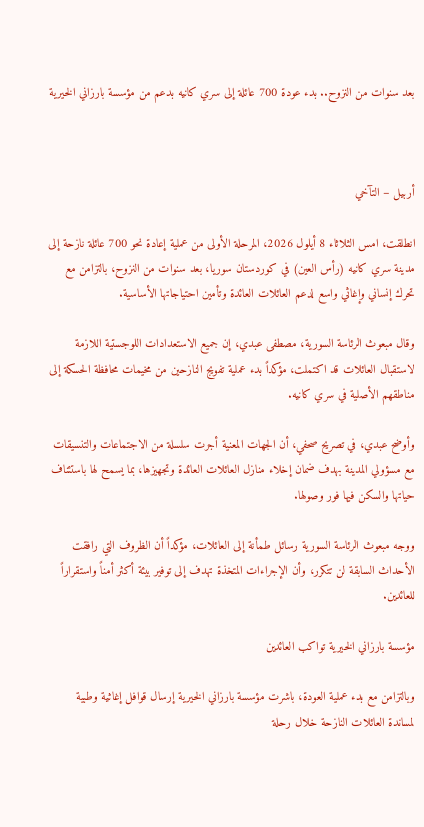بعد سنوات من النزوح.. بدء عودة 700 عائلة إلى سري كانيه بدعم من مؤسسة بارزاني الخيرية



أربيل – التآخي

انطلقت، امس الثلاثاء 8 أيلول 2026، المرحلة الأولى من عملية إعادة نحو 700 عائلة نازحة إلى مدينة سري كانيه (رأس العين) في كوردستان سوريا، بعد سنوات من النزوح، بالتزامن مع تحرك إنساني وإغاثي واسع لدعم العائلات العائدة وتأمين احتياجاتها الأساسية.

وقال مبعوث الرئاسة السورية، مصطفى عبدي، إن جميع الاستعدادات اللوجستية اللازمة لاستقبال العائلات قد اكتملت، مؤكداً بدء عملية تفويج النازحين من مخيمات محافظة الحسكة إلى مناطقهم الأصلية في سري كانيه.

وأوضح عبدي، في تصريح صحفي، أن الجهات المعنية أجرت سلسلة من الاجتماعات والتنسيقات مع مسؤولي المدينة بهدف ضمان إخلاء منازل العائلات العائدة وتجهيزها، بما يسمح لها باستئناف حياتها والسكن فيها فور وصولها.

ووجه مبعوث الرئاسة السورية رسائل طمأنة إلى العائلات، مؤكداً أن الظروف التي رافقت الأحداث السابقة لن تتكرر، وأن الإجراءات المتخذة تهدف إلى توفير بيئة أكثر أمناً واستقراراً للعائدين.

مؤسسة بارزاني الخيرية تواكب العائدين

وبالتزامن مع بدء عملية العودة، باشرت مؤسسة بارزاني الخيرية إرسال قوافل إغاثية وطبية لمساندة العائلات النازحة خلال رحلة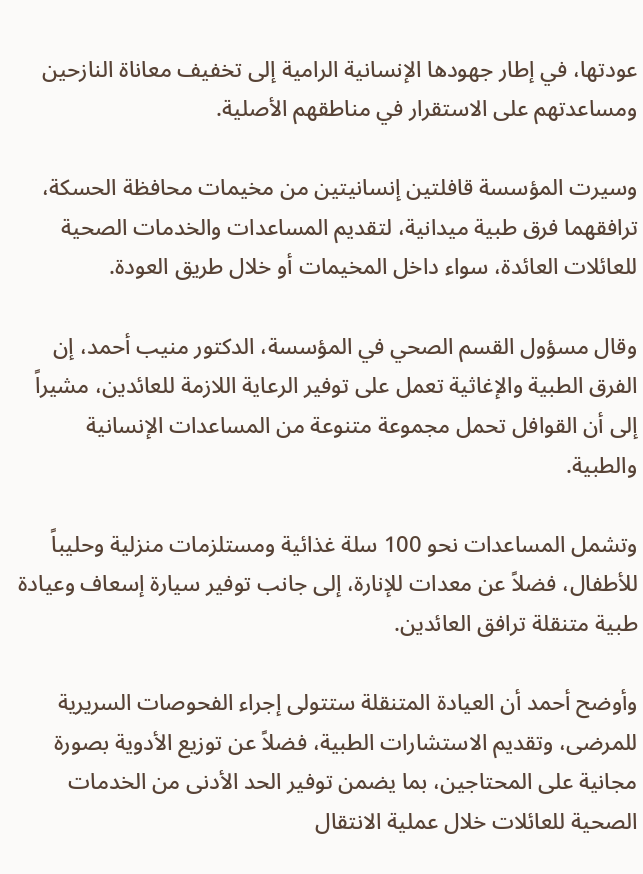عودتها، في إطار جهودها الإنسانية الرامية إلى تخفيف معاناة النازحين ومساعدتهم على الاستقرار في مناطقهم الأصلية.

وسيرت المؤسسة قافلتين إنسانيتين من مخيمات محافظة الحسكة، ترافقهما فرق طبية ميدانية، لتقديم المساعدات والخدمات الصحية للعائلات العائدة، سواء داخل المخيمات أو خلال طريق العودة.

وقال مسؤول القسم الصحي في المؤسسة، الدكتور منيب أحمد، إن الفرق الطبية والإغاثية تعمل على توفير الرعاية اللازمة للعائدين، مشيراً إلى أن القوافل تحمل مجموعة متنوعة من المساعدات الإنسانية والطبية.

وتشمل المساعدات نحو 100 سلة غذائية ومستلزمات منزلية وحليباً للأطفال، فضلاً عن معدات للإنارة، إلى جانب توفير سيارة إسعاف وعيادة طبية متنقلة ترافق العائدين.

وأوضح أحمد أن العيادة المتنقلة ستتولى إجراء الفحوصات السريرية للمرضى، وتقديم الاستشارات الطبية، فضلاً عن توزيع الأدوية بصورة مجانية على المحتاجين، بما يضمن توفير الحد الأدنى من الخدمات الصحية للعائلات خلال عملية الانتقال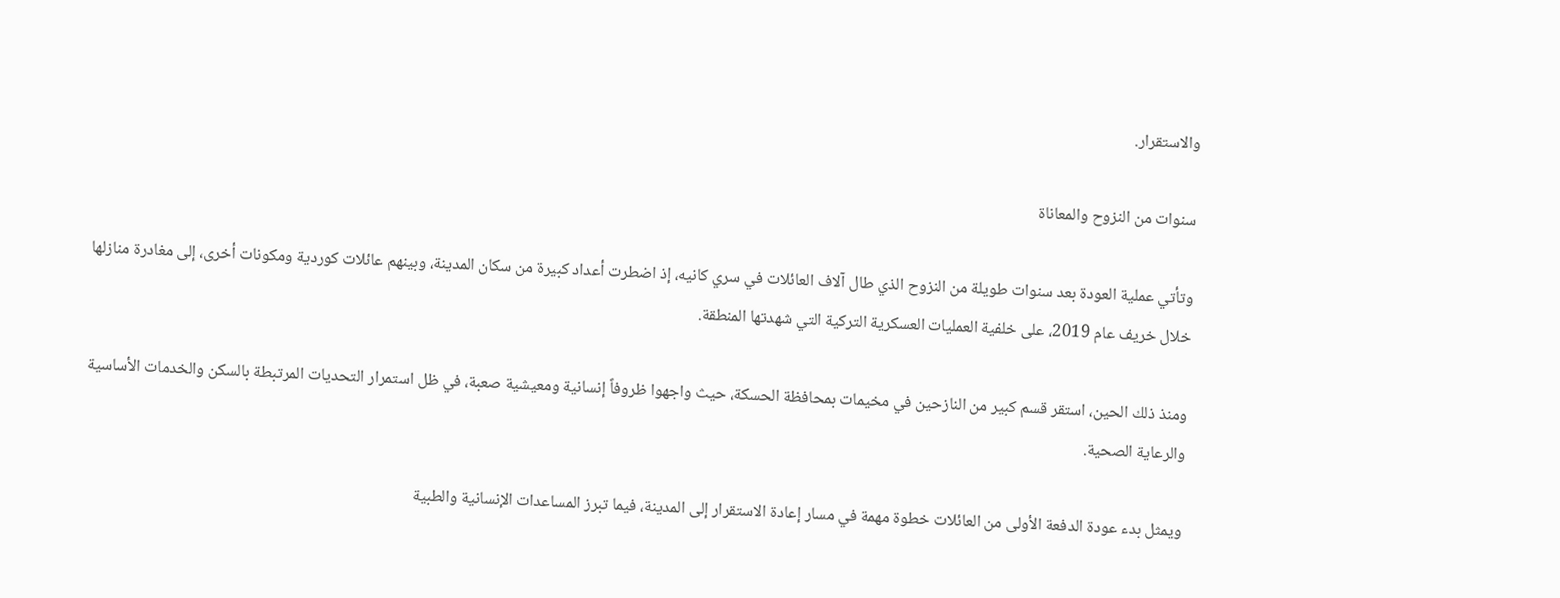والاستقرار.

سنوات من النزوح والمعاناة

وتأتي عملية العودة بعد سنوات طويلة من النزوح الذي طال آلاف العائلات في سري كانيه، إذ اضطرت أعداد كبيرة من سكان المدينة، وبينهم عائلات كوردية ومكونات أخرى، إلى مغادرة منازلها خلال خريف عام 2019، على خلفية العمليات العسكرية التركية التي شهدتها المنطقة.

ومنذ ذلك الحين، استقر قسم كبير من النازحين في مخيمات بمحافظة الحسكة، حيث واجهوا ظروفاً إنسانية ومعيشية صعبة، في ظل استمرار التحديات المرتبطة بالسكن والخدمات الأساسية والرعاية الصحية.

ويمثل بدء عودة الدفعة الأولى من العائلات خطوة مهمة في مسار إعادة الاستقرار إلى المدينة، فيما تبرز المساعدات الإنسانية والطبية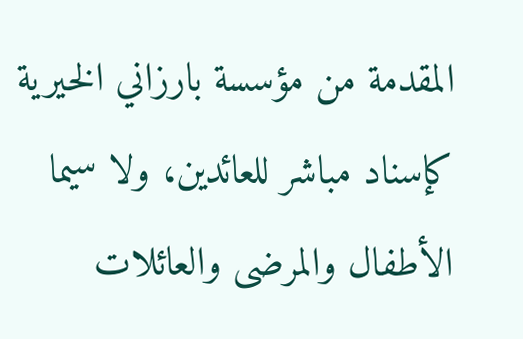المقدمة من مؤسسة بارزاني الخيرية كإسناد مباشر للعائدين، ولا سيما الأطفال والمرضى والعائلات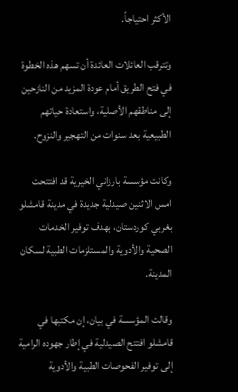الأكثر احتياجاً.

وتترقب العائلات العائدة أن تسهم هذه الخطوة في فتح الطريق أمام عودة المزيد من النازحين إلى مناطقهم الأصلية، واستعادة حياتهم الطبيعية بعد سنوات من التهجير والنزوح.

وكانت مؤسسة بارزاني الخيرية قد افتتحت  امس الاثنين صيدلية جديدة في مدينة قامشلو بغربي كوردستان، بهدف توفير الخدمات الصحية والأدوية والمستلزمات الطبية لسكان المدينة.

وقالت المؤسسة في بيان، إن مكتبها في قامشلو افتتح الصيدلية في إطار جهوده الرامية إلى توفير الفحوصات الطبية والأدوية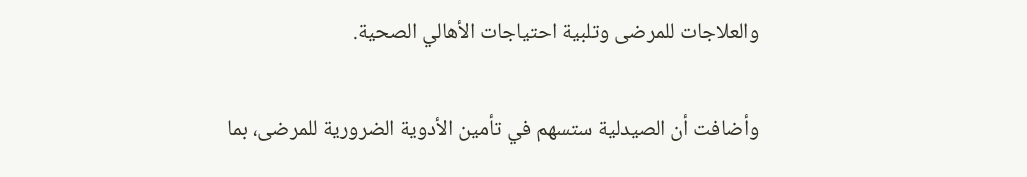والعلاجات للمرضى وتلبية احتياجات الأهالي الصحية.

وأضافت أن الصيدلية ستسهم في تأمين الأدوية الضرورية للمرضى، بما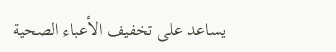يساعد على تخفيف الأعباء الصحية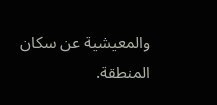والمعيشية عن سكان المنطقة.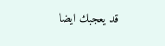قد يعجبك ايضا